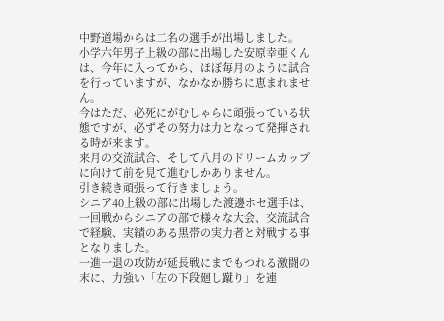中野道場からは二名の選手が出場しました。
小学六年男子上級の部に出場した安原幸亜くんは、今年に入ってから、ほぼ毎月のように試合を行っていますが、なかなか勝ちに恵まれません。
今はただ、必死にがむしゃらに頑張っている状態ですが、必ずその努力は力となって発揮される時が来ます。
来月の交流試合、そして八月のドリームカップに向けて前を見て進むしかありません。
引き続き頑張って行きましょう。
シニア40上級の部に出場した渡邊ホセ選手は、一回戦からシニアの部で様々な大会、交流試合で経験、実績のある黒帯の実力者と対戦する事となりました。
一進一退の攻防が延長戦にまでもつれる激闘の末に、力強い「左の下段廻し蹴り」を連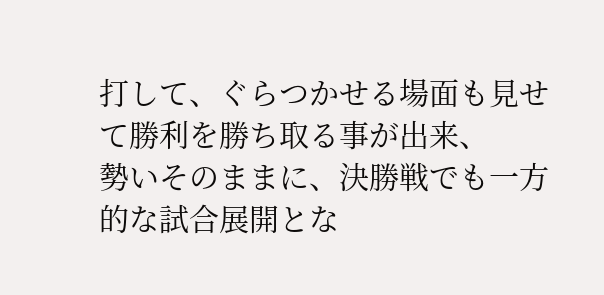打して、ぐらつかせる場面も見せて勝利を勝ち取る事が出来、
勢いそのままに、決勝戦でも一方的な試合展開とな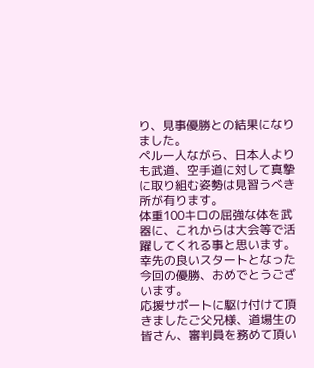り、見事優勝との結果になりました。
ペルー人ながら、日本人よりも武道、空手道に対して真摯に取り組む姿勢は見習うべき所が有ります。
体重100キロの屈強な体を武器に、これからは大会等で活躍してくれる事と思います。
幸先の良いスタートとなった今回の優勝、おめでとうございます。
応援サポートに駆け付けて頂きましたご父兄様、道場生の皆さん、審判員を務めて頂い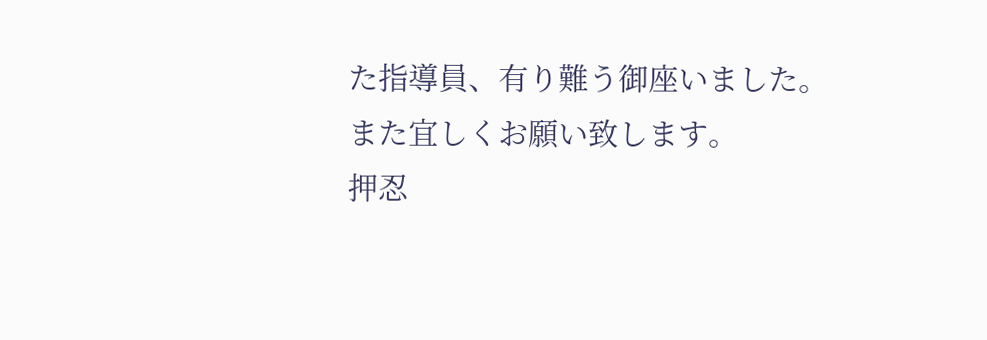た指導員、有り難う御座いました。
また宜しくお願い致します。
押忍